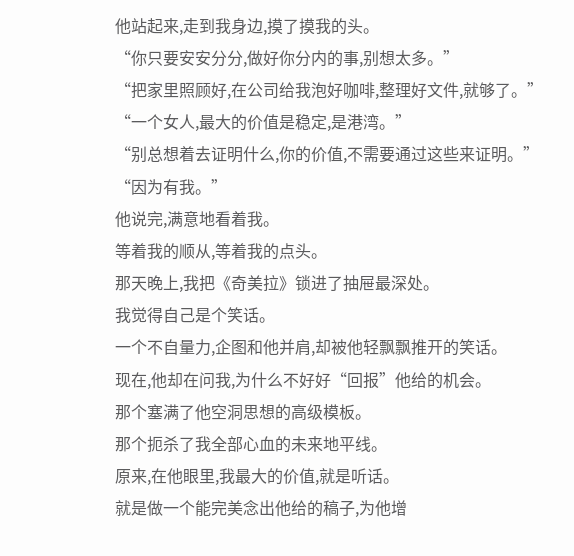他站起来,走到我身边,摸了摸我的头。
“你只要安安分分,做好你分内的事,别想太多。”
“把家里照顾好,在公司给我泡好咖啡,整理好文件,就够了。”
“一个女人,最大的价值是稳定,是港湾。”
“别总想着去证明什么,你的价值,不需要通过这些来证明。”
“因为有我。”
他说完,满意地看着我。
等着我的顺从,等着我的点头。
那天晚上,我把《奇美拉》锁进了抽屉最深处。
我觉得自己是个笑话。
一个不自量力,企图和他并肩,却被他轻飘飘推开的笑话。
现在,他却在问我,为什么不好好“回报”他给的机会。
那个塞满了他空洞思想的高级模板。
那个扼杀了我全部心血的未来地平线。
原来,在他眼里,我最大的价值,就是听话。
就是做一个能完美念出他给的稿子,为他增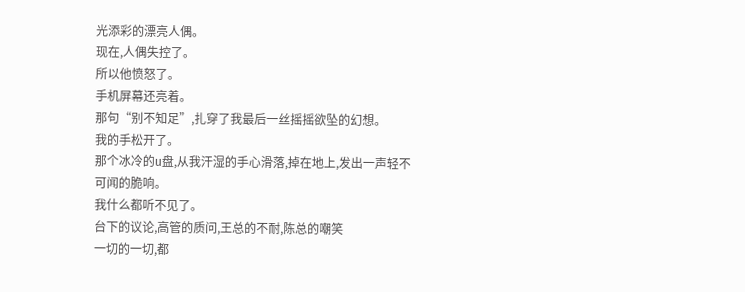光添彩的漂亮人偶。
现在,人偶失控了。
所以他愤怒了。
手机屏幕还亮着。
那句“别不知足”,扎穿了我最后一丝摇摇欲坠的幻想。
我的手松开了。
那个冰冷的u盘,从我汗湿的手心滑落,掉在地上,发出一声轻不可闻的脆响。
我什么都听不见了。
台下的议论,高管的质问,王总的不耐,陈总的嘲笑
一切的一切,都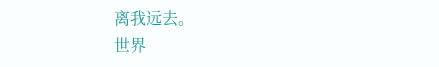离我远去。
世界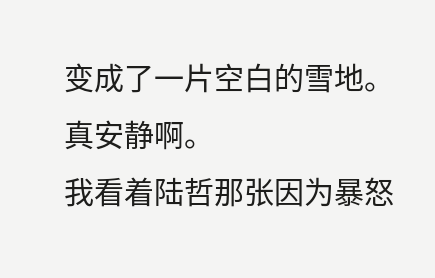变成了一片空白的雪地。
真安静啊。
我看着陆哲那张因为暴怒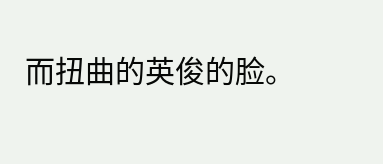而扭曲的英俊的脸。